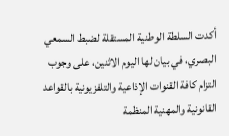أكدت السلطة الوطنية المستقلة لضبط السمعي البصري، في بيان لها اليوم الاثنين، على وجوب التزام كافة القنوات الإذاعية والتلفزيونية بالقواعد القانونية والمهنية المنظمة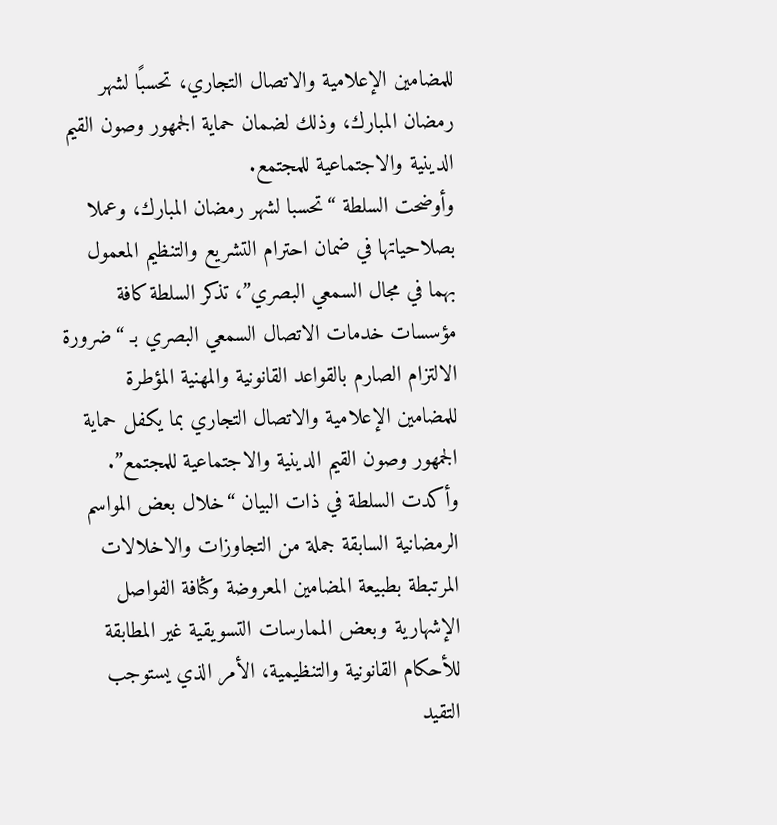للمضامين الإعلامية والاتصال التجاري، تحسبًا لشهر رمضان المبارك، وذلك لضمان حماية الجمهور وصون القيم الدينية والاجتماعية للمجتمع.
وأوضحت السلطة “تحسبا لشهر رمضان المبارك، وعملا بصلاحياتها في ضمان احترام التشريع والتنظيم المعمول بهما في مجال السمعي البصري”، تذكر السلطة كافة مؤسسات خدمات الاتصال السمعي البصري بـ “ضرورة الالتزام الصارم بالقواعد القانونية والمهنية المؤطرة للمضامين الإعلامية والاتصال التجاري بما يكفل حماية الجمهور وصون القيم الدينية والاجتماعية للمجتمع”.
وأكدت السلطة في ذات البيان “خلال بعض المواسم الرمضانية السابقة جملة من التجاوزات والاخلالات المرتبطة بطبيعة المضامين المعروضة وكثافة الفواصل الإشهارية وبعض الممارسات التسويقية غير المطابقة للأحكام القانونية والتنظيمية، الأمر الذي يستوجب التقيد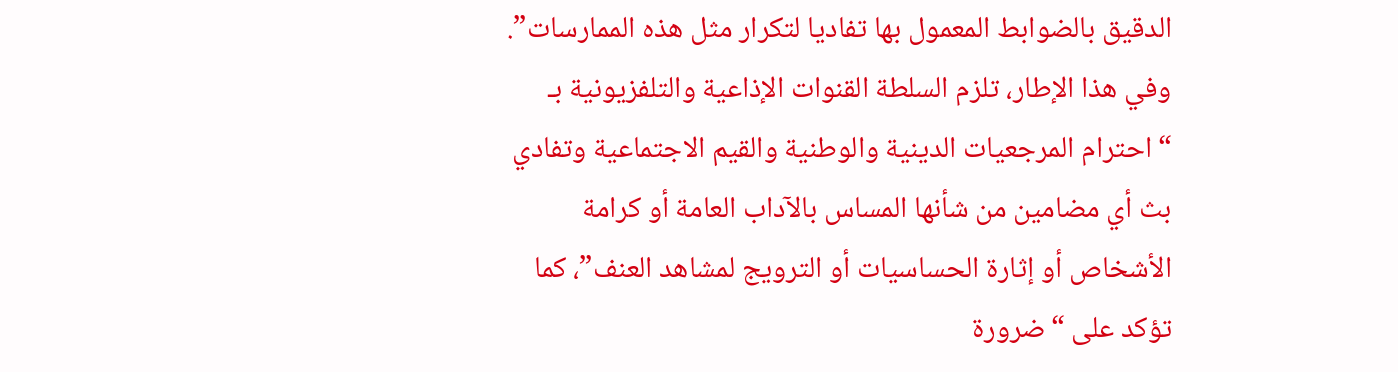الدقيق بالضوابط المعمول بها تفاديا لتكرار مثل هذه الممارسات”.
وفي هذا الإطار، تلزم السلطة القنوات الإذاعية والتلفزيونية بـ “احترام المرجعيات الدينية والوطنية والقيم الاجتماعية وتفادي بث أي مضامين من شأنها المساس بالآداب العامة أو كرامة الأشخاص أو إثارة الحساسيات أو الترويج لمشاهد العنف”، كما تؤكد على “ضرورة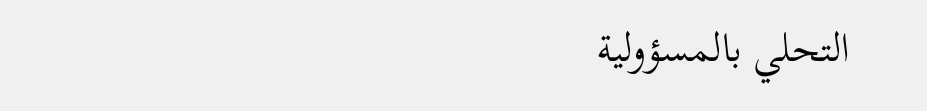التحلي بالمسؤولية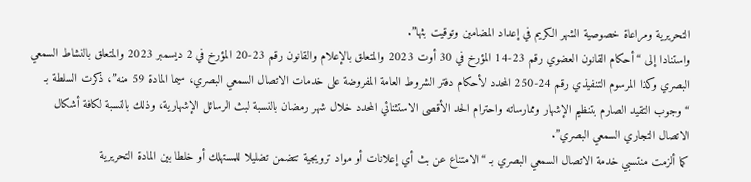التحريرية ومراعاة خصوصية الشهر الكريم في إعداد المضامين وتوقيت بثها”.
واستنادا إلى “أحكام القانون العضوي رقم 23-14 المؤرخ في 30 أوت 2023 والمتعلق بالإعلام والقانون رقم 23-20 المؤرخ في 2 ديسمبر 2023 والمتعلق بالنشاط السمعي البصري وكذا المرسوم التنفيذي رقم 24-250 المحدد لأحكام دفتر الشروط العامة المفروضة على خدمات الاتصال السمعي البصري، سيما المادة 59 منه”، ذكرت السلطة بـ “وجوب التقيد الصارم بتنظيم الإشهار وممارساته واحترام الحد الأقصى الاستثنائي المحدد خلال شهر رمضان بالنسبة لبث الرسائل الإشهارية، وذلك بالنسبة لكافة أشكال الاتصال التجاري السمعي البصري”.
كما ألزمت منتسبي خدمة الاتصال السمعي البصري بـ “الامتناع عن بث أي إعلانات أو مواد ترويجية تتضمن تضليلا للمستهلك أو خلطا بين المادة التحريرية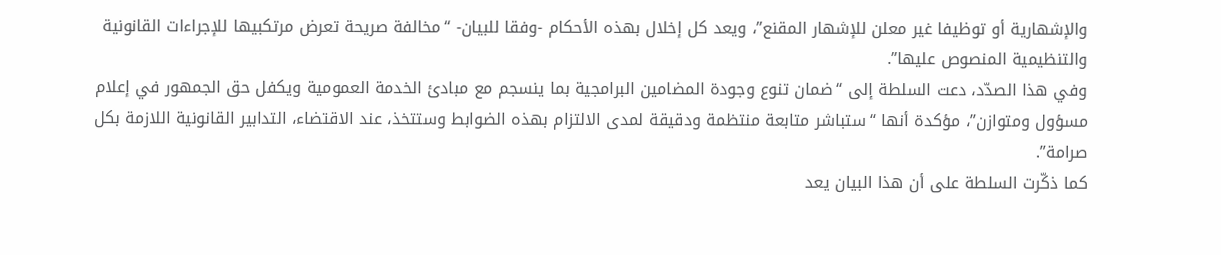والإشهارية أو توظيفا غير معلن للإشهار المقنع”، ويعد كل إخلال بهذه الأحكام -وفقا للبيان- “مخالفة صريحة تعرض مرتكبيها للإجراءات القانونية والتنظيمية المنصوص عليها”.
وفي هذا الصدّد، دعت السلطة إلى “ضمان تنوع وجودة المضامين البرامجية بما ينسجم مع مبادئ الخدمة العمومية ويكفل حق الجمهور في إعلام مسؤول ومتوازن”، مؤكدة أنها “ستباشر متابعة منتظمة ودقيقة لمدى الالتزام بهذه الضوابط وستتخذ، عند الاقتضاء، التدابير القانونية اللازمة بكل صرامة”.
كما ذكّرت السلطة على أن هذا البيان يعد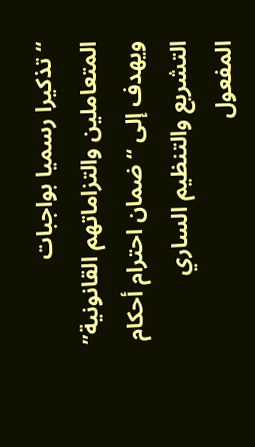“تذكيرا رسميا بواجبات المتعاملين والتزاماتهم القانونية” ويهدف إلى “ضمان احترام أحكام التشريع والتنظيم الساري المفعول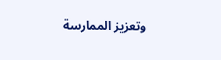وتعزيز الممارسة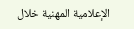الإعلامية المهنية خلال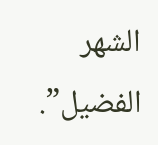الشهر الفضيل”.